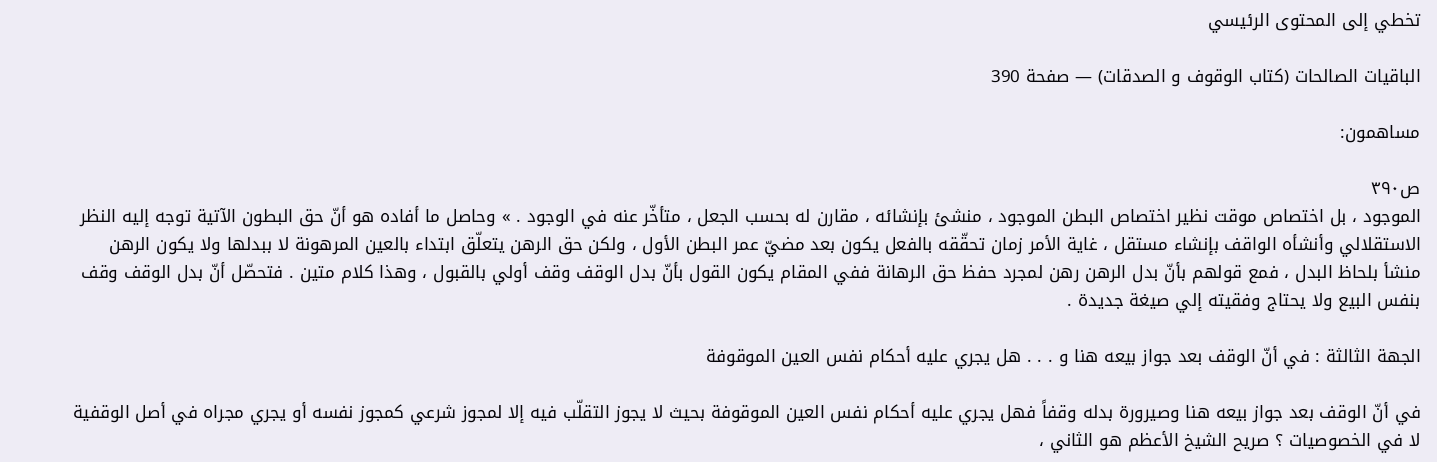تخطي إلى المحتوى الرئيسي

الباقيات الصالحات (كتاب الوقوف و الصدقات) — صفحة 390

مساهمون:

ص٣٩٠
الموجود ، بل اختصاص موقت نظير اختصاص البطن الموجود ، منشئ بإنشائه ، مقارن له بحسب الجعل ، متأخّر عنه في الوجود . » وحاصل ما أفاده هو أنّ حق البطون الآتية توجه إليه النظر الاستقلالي وأنشأه الواقف بإنشاء مستقل ، غاية الأمر زمان تحقّقه بالفعل يكون بعد مضيّ عمر البطن الأول ، ولكن حق الرهن يتعلّق ابتداء بالعين المرهونة لا ببدلها ولا يكون الرهن منشأ بلحاظ البدل ، فمع قولهم بأنّ بدل الرهن رهن لمجرد حفظ حق الرهانة ففي المقام يكون القول بأنّ بدل الوقف وقف أولي بالقبول ، وهذا كلام متين . فتحصّل أنّ بدل الوقف وقف بنفس البيع ولا يحتاج وفقيته إلي صيغة جديدة .

الجهة الثالثة : في أنّ الوقف بعد جواز بيعه هنا و . . . هل يجري عليه أحكام نفس العين الموقوفة

في أنّ الوقف بعد جواز بيعه هنا وصيرورة بدله وقفاً فهل يجري عليه أحكام نفس العين الموقوفة بحيث لا يجوز التقلّب فيه إلا لمجوز شرعي كمجوز نفسه أو يجري مجراه في أصل الوقفية لا في الخصوصيات ؟ صريح الشيخ الأعظم هو الثاني ،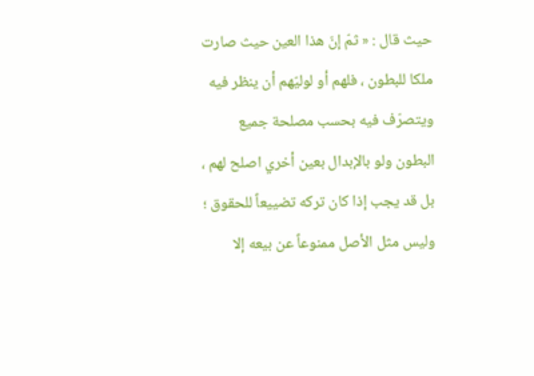حيث قال : « ثمّ إنّ هذا العين حيث صارت ملكا للبطون ، فلهم أو لوليّهم أن ينظر فيه ويتصرّف فيه بحسب مصلحة جميع البطون ولو بالإبدال بعين أخري اصلح لهم ، بل قد يجب إذا كان تركه تضييعاً للحقوق ؛ وليس مثل الأصل ممنوعاً عن بيعه إلا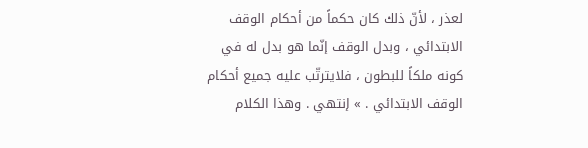لعذر ، لأنّ ذلك كان حكماً من أحكام الوقف الابتدائي ، وبدل الوقف إنّما هو بدل له في كونه ملكاً للبطون ، فلايترتّب عليه جميع أحكام الوقف الابتدائي . » إنتهي . وهذا الكلام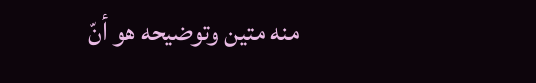منه متين وتوضيحه هو أنّ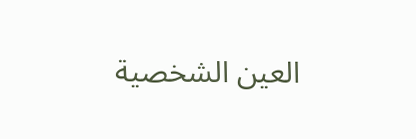العين الشخصية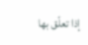إذا تعلّق بها